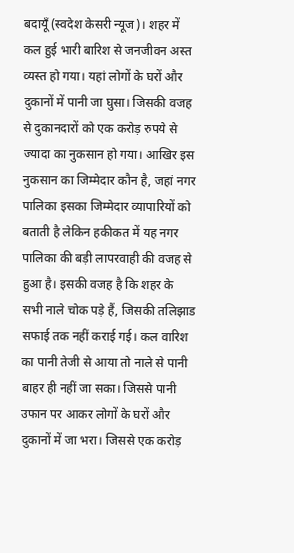बदायूँ (स्वदेश केसरी न्यूज)। शहर में कल हुई भारी बारिश से जनजीवन अस्त व्यस्त हो गया। यहां लोगों के घरों और दुकानों में पानी जा घुसा। जिसकी वजह से दुकानदारों को एक करोड़ रुपये से ज्यादा का नुकसान हो गया। आखिर इस नुकसान का जिम्मेदार कौन है, जहां नगर पालिका इसका जिम्मेदार व्यापारियों को बताती है लेकिन हकीकत में यह नगर पालिका की बड़ी लापरवाही की वजह से हुआ है। इसकी वजह है कि शहर के सभी नाले चोक पड़े हैं, जिसकी तलिझाड सफाई तक नहीं कराई गई। कल वारिश का पानी तेजी से आया तो नाले से पानी बाहर ही नहीं जा सका। जिससे पानी उफान पर आकर लोगों के घरों और दुकानों में जा भरा। जिससे एक करोड़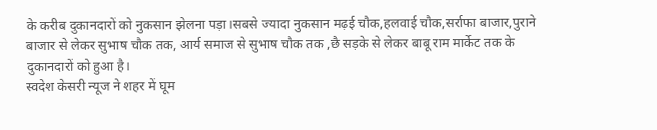के करीब दुकानदारों को नुकसान झेलना पड़ा।सबसे ज्यादा नुकसान मढ़ई चौक,हलवाई चौक,सर्राफा बाजार,पुराने बाजार से लेकर सुभाष चौक तक, आर्य समाज से सुभाष चौक तक ,छै सड़के से लेकर बाबू राम मार्केट तक के दुकानदारों को हुआ है।
स्वदेश केसरी न्यूज ने शहर में घूम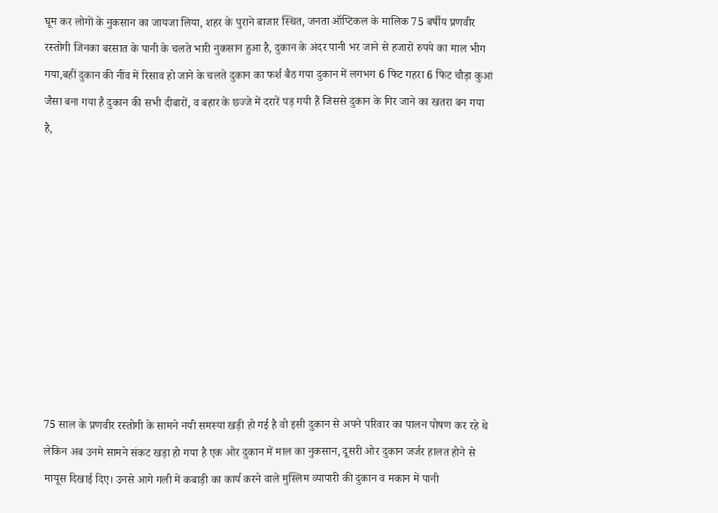घूम कर लोगों के नुकसान का जायजा लिया, शहर के पुराने बाजार स्थित, जनता ऑप्टिकल के मालिक 75 बर्षीय प्रणवीर रस्तोगी जिनका बरसात के पानी के चलते भारी नुकसान हुआ है, दुकान के अंदर पानी भर जाने से हजारों रुपये का माल भीग गया,बहीं दुकान की नींव में रिसाव हो जाने के चलते दुकान का फर्श बैठ गया दुकान में लगभग 6 फिट गहरा 6 फिट चौड़ा कुआं जैसा बना गया है दुकान की सभी दीबारों, व बहार के छज्जे में दरारें पड़ गयी हैं जिससे दुकान के गिर जाने का खतरा बन गया है,










75 साल के प्रणवीर रस्तोगी के सामने नयी समस्या खड़ी हो गई है वो इसी दुकान से अपने परिवार का पालन पोषण कर रहे थे लेकिन अब उनमे सामने संकट खड़ा हो गया है एक ओर दुकान में माल का नुकसान, दूसरी ओर दुकान जर्जर हालत होने से मायूस दिखाई दिए। उनसे आगे गली में कबाड़ी का कार्य करने वाले मुस्लिम व्यापारी की दुकान व मकान में पानी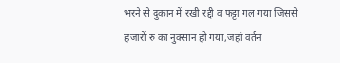भरने से दुकान में रखी रद्दी व फट्टा गल गया जिससे हजारों रु का नुक्सान हो गया,जहां वर्तन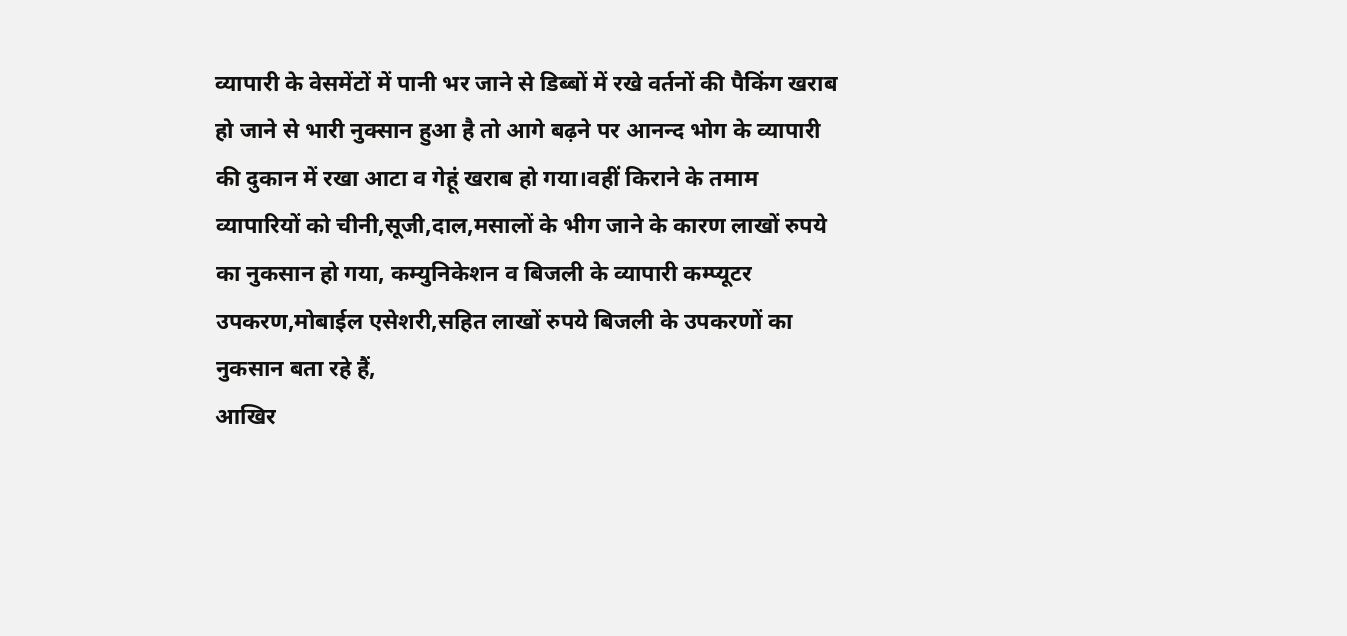व्यापारी के वेसमेंटों में पानी भर जाने से डिब्बों में रखे वर्तनों की पैकिंग खराब हो जाने से भारी नुक्सान हुआ है तो आगे बढ़ने पर आनन्द भोग के व्यापारी की दुकान में रखा आटा व गेहूं खराब हो गया।वहीं किराने के तमाम व्यापारियों को चीनी,सूजी,दाल,मसालों के भीग जाने के कारण लाखों रुपये का नुकसान हो गया, कम्युनिकेशन व बिजली के व्यापारी कम्प्यूटर उपकरण,मोबाईल एसेशरी,सहित लाखों रुपये बिजली के उपकरणों का नुकसान बता रहे हैं,
आखिर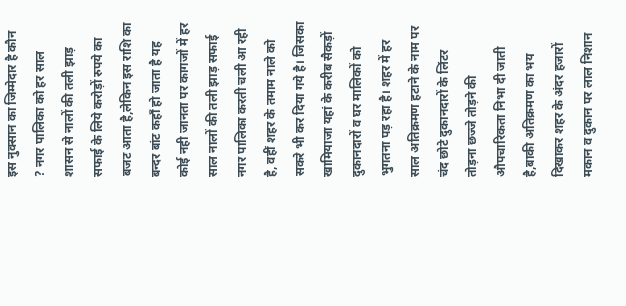इस नुक्सान का जिम्मेदार है कौन ? नगर पालिका को हर साल शासन से नालों की तली झाड़ सफाई के लिये करोड़ों रुपये का बजट आता है,लेकिन इस राशि का बन्दर बांट कहाँ हो जाता है यह कोई नही जानता पर कागजों में हर साल नालों की तली झाड़ सफाई नगर पालिका करती चली आ रही है, वहीं शहर के तमाम नाले को सकरे भी कर दिया गये है। जिसका खामियाजा यहां के करीब सैकड़ों दुकानदारों व घर मालिकों को भुगतना पड़ रहा है। शहर में हर साल अतिक्रमण हटाने के नाम पर चंद छोटे दुकानदारों के लिंटर तोड़ना छज्जे तोड़ने की औपचारिकता निभा दी जाती है,बाकी अतिक्रमण का भय दिखाकर शहर के अंदर हजारों मकान व दुकान पर लाल निशान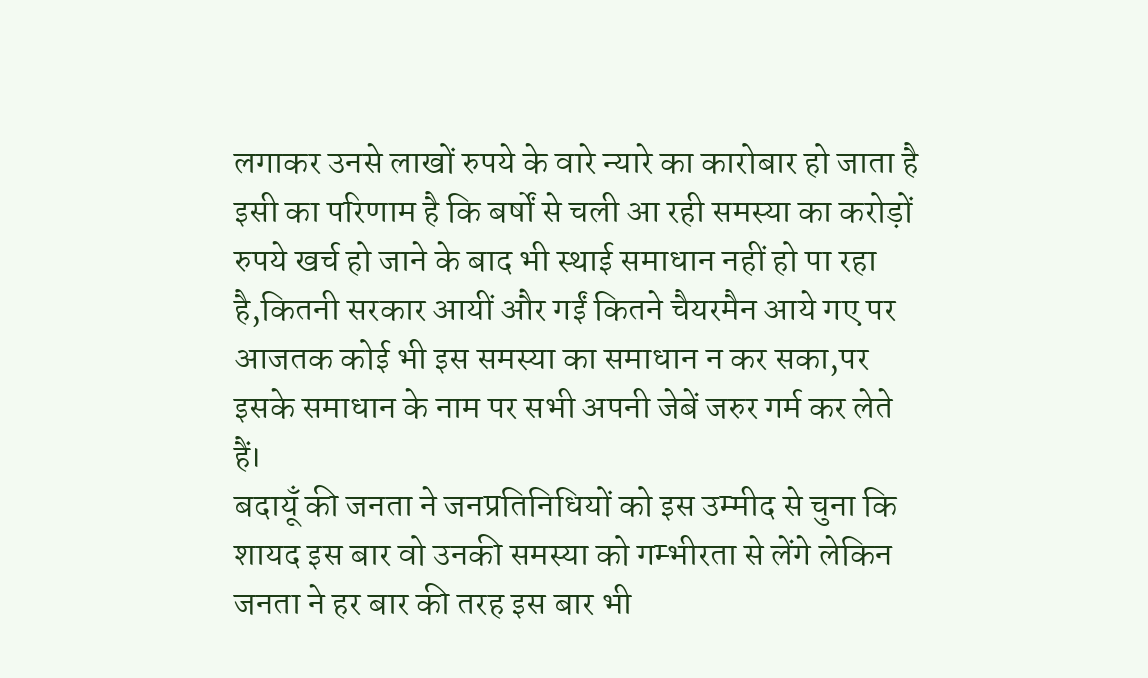लगाकर उनसे लाखों रुपये के वारे न्यारे का कारोबार हो जाता है इसी का परिणाम है कि बर्षों से चली आ रही समस्या का करोड़ों रुपये खर्च हो जाने के बाद भी स्थाई समाधान नहीं हो पा रहा है,कितनी सरकार आयीं और गईं कितने चैयरमैन आये गए पर आजतक कोई भी इस समस्या का समाधान न कर सका,पर इसके समाधान के नाम पर सभी अपनी जेबें जरुर गर्म कर लेते हैं।
बदायूँ की जनता ने जनप्रतिनिधियों को इस उम्मीद से चुना कि शायद इस बार वो उनकी समस्या को गम्भीरता से लेंगे लेकिन जनता ने हर बार की तरह इस बार भी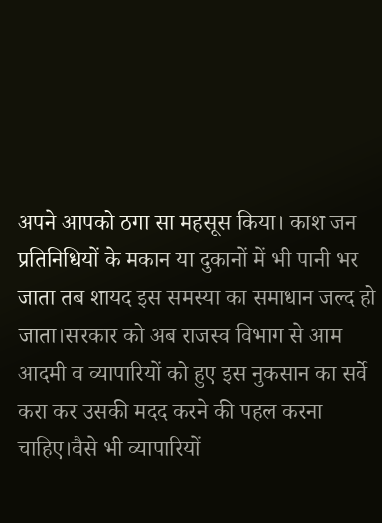अपने आपको ठगा सा महसूस किया। काश जन प्रतिनिधियों के मकान या दुकानों में भी पानी भर जाता तब शायद इस समस्या का समाधान जल्द हो जाता।सरकार को अब राजस्व विभाग से आम आदमी व व्यापारियों को हुए इस नुकसान का सर्वे करा कर उसकी मदद करने की पहल करना चाहिए।वैसे भी व्यापारियों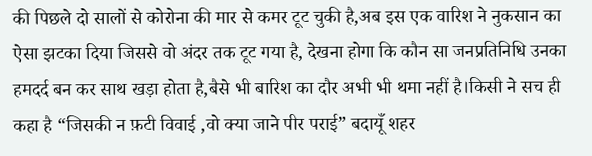की पिछले दो सालों से कोरोना की मार से कमर टूट चुकी है,अब इस एक वारिश ने नुकसान का ऐसा झटका दिया जिससे वो अंदर तक टूट गया है, देखना होगा कि कौन सा जनप्रतिनिधि उनका हमदर्द बन कर साथ खड़ा होता है,बैसे भी बारिश का दौर अभी भी थमा नहीं है।किसी ने सच ही कहा है “जिसकी न फ़टी विवाई ,वो क्या जाने पीर पराई” बदायूँ शहर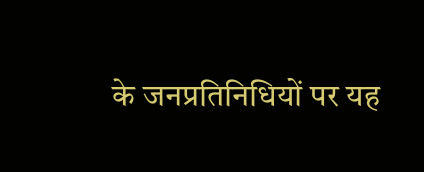के जनप्रतिनिधियों पर यह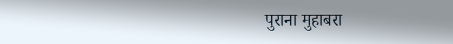पुराना मुहाबरा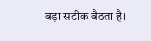बड़ा सटीक बैठता है।